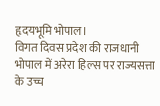हृदयभूमि भोपाल।
विगत दिवस प्रदेश की राजधानी भोपाल में अरेरा हिल्स पर राज्यसत्ता के उच्च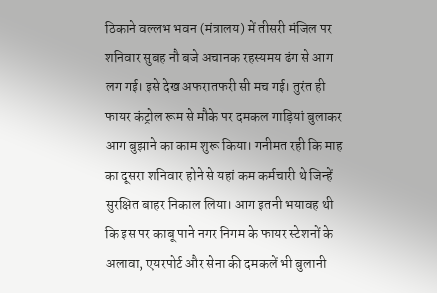ठिकाने वल्लभ भवन (मंत्रालय) में तीसरी मंजिल पर शनिवार सुबह नौ बजे अचानक रहस्यमय ढंग से आग लग गई। इसे देख अफरातफरी सी मच गई। तुरंत ही फायर कंट्रोल रूम से मौके पर दमकल गाड़ियां बुलाकर आग बुझाने का काम शुरू किया। गनीमत रही कि माह का दूसरा शनिवार होने से यहां कम कर्मचारी थे जिन्हें सुरक्षित बाहर निकाल लिया। आग इतनी भयावह थी कि इस पर काबू पाने नगर निगम के फायर स्टेशनों के अलावा, एयरपोर्ट और सेना की दमकलें भी बुलानी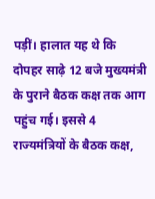पड़ीं। हालात यह थे कि दोपहर साढ़े 12 बजे मुख्यमंत्री के पुराने बैठक कक्ष तक आग पहुंच गई। इससे 4 राज्यमंत्रियों के बैठक कक्ष,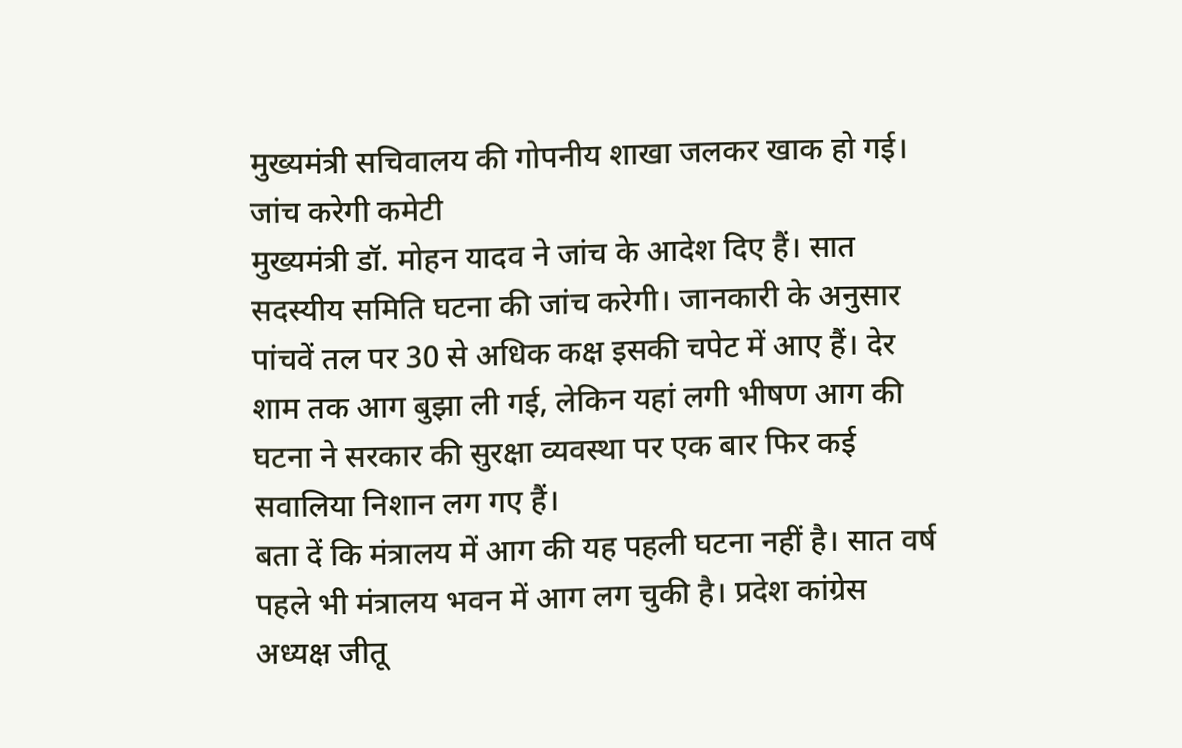मुख्यमंत्री सचिवालय की गोपनीय शाखा जलकर खाक हो गई।
जांच करेगी कमेटी
मुख्यमंत्री डॉ. मोहन यादव ने जांच के आदेश दिए हैं। सात सदस्यीय समिति घटना की जांच करेगी। जानकारी के अनुसार पांचवें तल पर 30 से अधिक कक्ष इसकी चपेट में आए हैं। देर शाम तक आग बुझा ली गई, लेकिन यहां लगी भीषण आग की घटना ने सरकार की सुरक्षा व्यवस्था पर एक बार फिर कई सवालिया निशान लग गए हैं।
बता दें कि मंत्रालय में आग की यह पहली घटना नहीं है। सात वर्ष पहले भी मंत्रालय भवन में आग लग चुकी है। प्रदेश कांग्रेस अध्यक्ष जीतू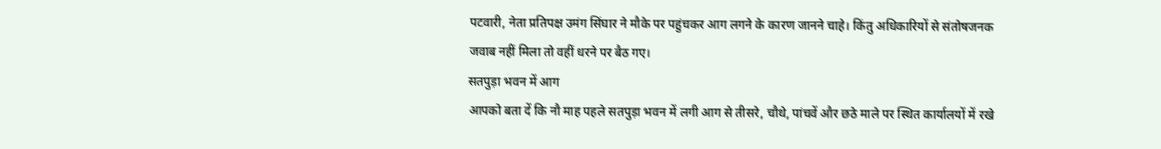पटवारी, नेता प्रतिपक्ष उमंग सिंघार ने मौके पर पहुंचकर आग लगने के कारण जानने चाहे। किंतु अधिकारियों से संतोषजनक जवाब नहीं मिला तो वहीं धरने पर बैठ गए।
सतपुड़ा भवन में आग
आपको बता दें कि नौ माह पहले सतपुड़ा भवन में लगी आग से तीसरे, चौथे, पांचवें और छठे माले पर स्थित कार्यालयों में रखे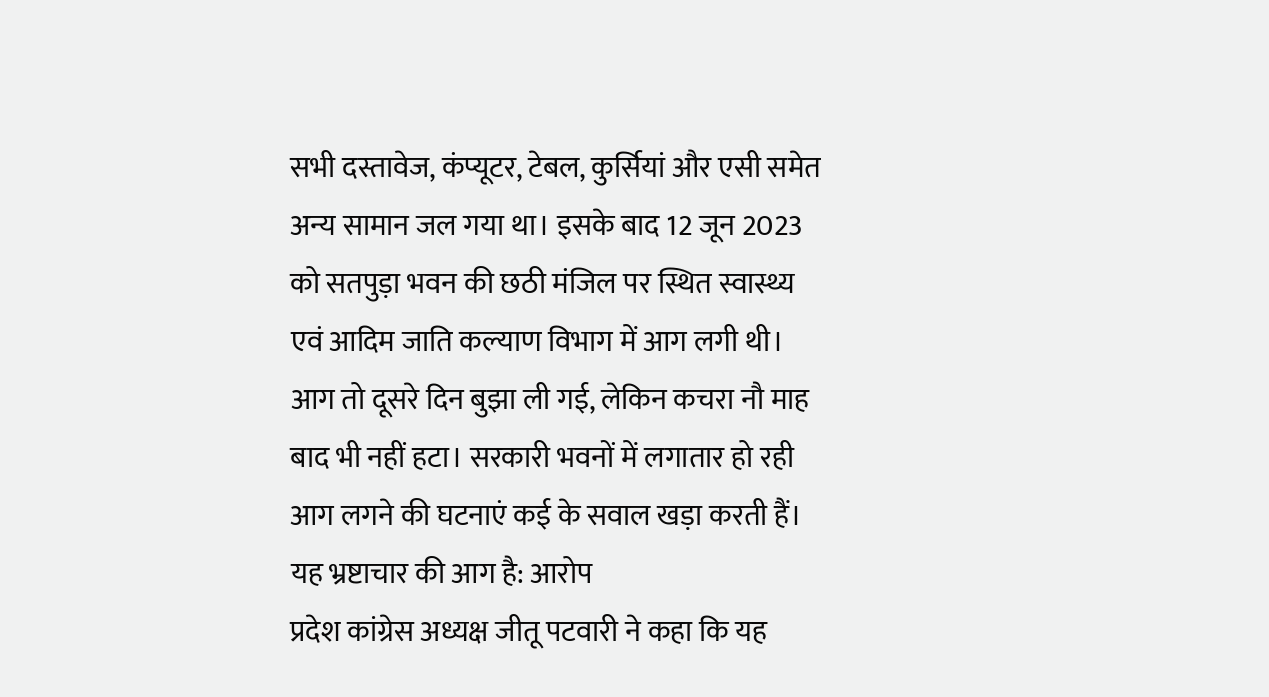सभी दस्तावेज, कंप्यूटर, टेबल, कुर्सियां और एसी समेत अन्य सामान जल गया था। इसके बाद 12 जून 2023 को सतपुड़ा भवन की छठी मंजिल पर स्थित स्वास्थ्य एवं आदिम जाति कल्याण विभाग में आग लगी थी। आग तो दूसरे दिन बुझा ली गई, लेकिन कचरा नौ माह बाद भी नहीं हटा। सरकारी भवनों में लगातार हो रही आग लगने की घटनाएं कई के सवाल खड़ा करती हैं।
यह भ्रष्टाचार की आग है: आरोप
प्रदेश कांग्रेस अध्यक्ष जीतू पटवारी ने कहा कि यह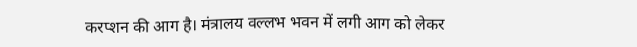करप्शन की आग है। मंत्रालय वल्लभ भवन में लगी आग को लेकर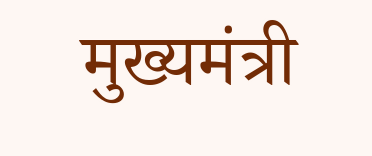मुख्यमंत्री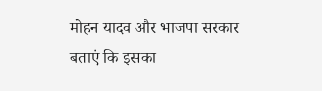मोहन यादव और भाजपा सरकार बताएं कि इसका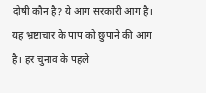दोषी कौन है? ये आग सरकारी आग है। यह भ्रष्टाचार के पाप को छुपाने की आग है। हर चुनाव के पहले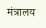मंत्रालय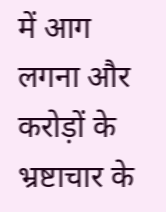में आग लगना और करोड़ों के भ्रष्टाचार के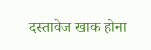दस्तावेज खाक होना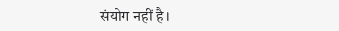संयोग नहीं है।